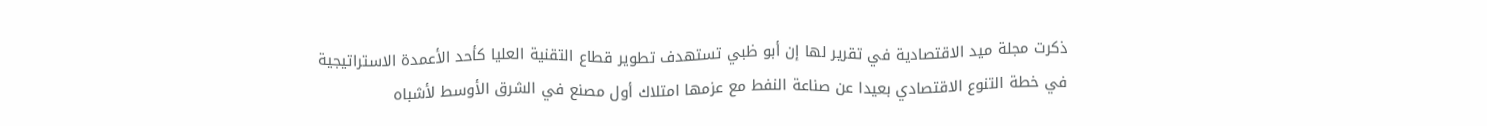ذكرت مجلة ميد الاقتصادية في تقرير لها إن أبو ظبي تستهدف تطوير قطاع التقنية العليا كأحد الأعمدة الاستراتيجية في خطة التنوع الاقتصادي بعيدا عن صناعة النفط مع عزمها امتلاك أول مصنع في الشرق الأوسط لأشباه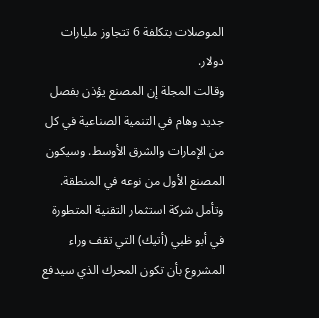الموصلات بتكلفة 6 تتجاوز مليارات دولار.
وقالت المجلة إن المصنع يؤذن بفصل جديد وهام في التنمية الصناعية في كل من الإمارات والشرق الأوسط. وسيكون المصنع الأول من نوعه في المنطقة. وتأمل شركة استثمار التقنية المتطورة في أبو ظبي (أتيك) التي تقف وراء المشروع بأن تكون المحرك الذي سيدفع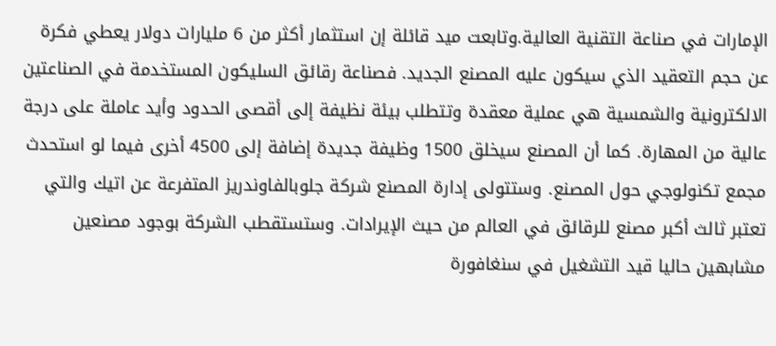الإمارات في صناعة التقنية العالية.وتابعت ميد قائلة إن استثمار أكثر من 6 مليارات دولار يعطي فكرة عن حجم التعقيد الذي سيكون عليه المصنع الجديد. فصناعة رقائق السليكون المستخدمة في الصناعتين الالكترونية والشمسية هي عملية معقدة وتتطلب بيئة نظيفة إلى أقصى الحدود وأيد عاملة على درجة عالية من المهارة. كما أن المصنع سيخلق 1500 وظيفة جديدة إضافة إلى 4500 أخرى فيما لو استحدث مجمع تكنولوجي حول المصنع. وستتولى إدارة المصنع شركة جلوبالفاوندريز المتفرعة عن اتيك والتي تعتبر ثالث أكبر مصنع للرقائق في العالم من حيث الإيرادات. وستستقطب الشركة بوجود مصنعين مشابهين حاليا قيد التشغيل في سنغافورة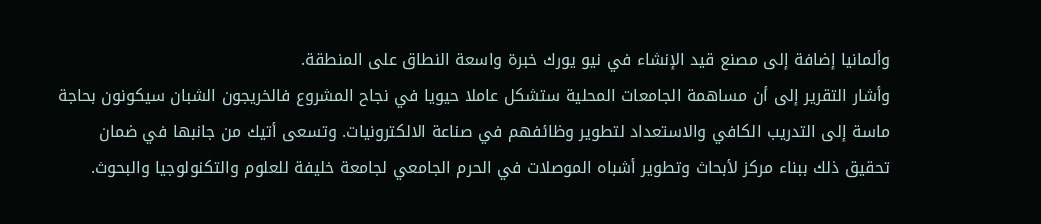وألمانيا إضافة إلى مصنع قيد الإنشاء في نيو يورك خبرة واسعة النطاق على المنطقة.
وأشار التقرير إلى أن مساهمة الجامعات المحلية ستشكل عاملا حيويا في نجاح المشروع فالخريجون الشبان سيكونون بحاجة ماسة إلى التدريب الكافي والاستعداد لتطوير وظائفهم في صناعة الالكترونيات. وتسعى أتيك من جانبها في ضمان تحقيق ذلك ببناء مركز لأبحاث وتطوير أشباه الموصلات في الحرم الجامعي لجامعة خليفة للعلوم والتكنولوجيا والبحوث.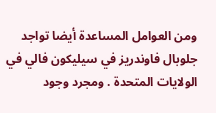ومن العوامل المساعدة أيضا تواجد جلوبال فاوندريز في سيليكون فالي في الولايات المتحدة . ومجرد وجود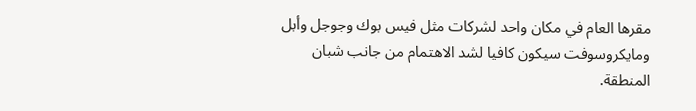مقرها العام في مكان واحد لشركات مثل فيس بوك وجوجل وأبل ومايكروسوفت سيكون كافيا لشد الاهتمام من جانب شبان المنطقة.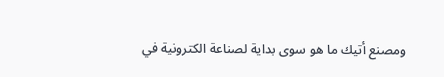ومصنع أتيك ما هو سوى بداية لصناعة الكترونية في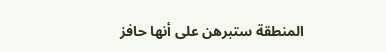المنطقة ستبرهن على أنها حافز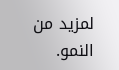لمزيد من النمو.